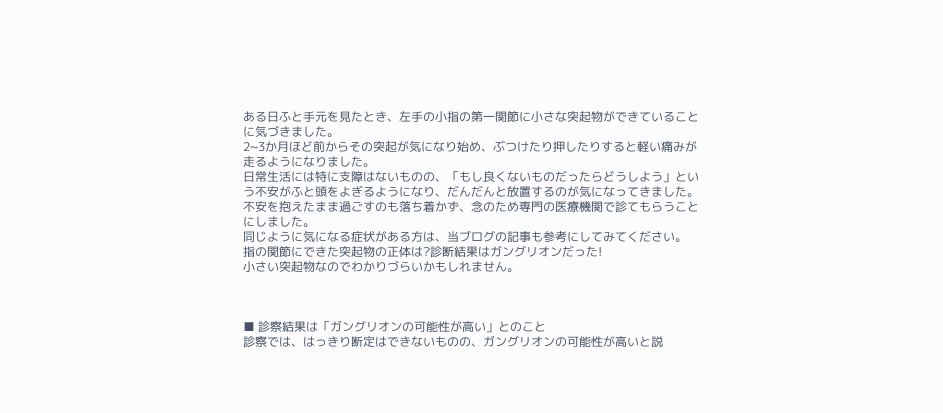ある日ふと手元を見たとき、左手の小指の第一関節に小さな突起物ができていることに気づきました。
2~3か月ほど前からその突起が気になり始め、ぶつけたり押したりすると軽い痛みが走るようになりました。
日常生活には特に支障はないものの、「もし良くないものだったらどうしよう」という不安がふと頭をよぎるようになり、だんだんと放置するのが気になってきました。
不安を抱えたまま過ごすのも落ち着かず、念のため専門の医療機関で診てもらうことにしました。
同じように気になる症状がある方は、当ブログの記事も参考にしてみてください。
指の関節にできた突起物の正体は?診断結果はガングリオンだった!
小さい突起物なのでわかりづらいかもしれません。



■ 診察結果は「ガングリオンの可能性が高い」とのこと
診察では、はっきり断定はできないものの、ガングリオンの可能性が高いと説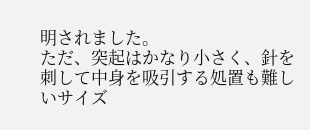明されました。
ただ、突起はかなり小さく、針を刺して中身を吸引する処置も難しいサイズ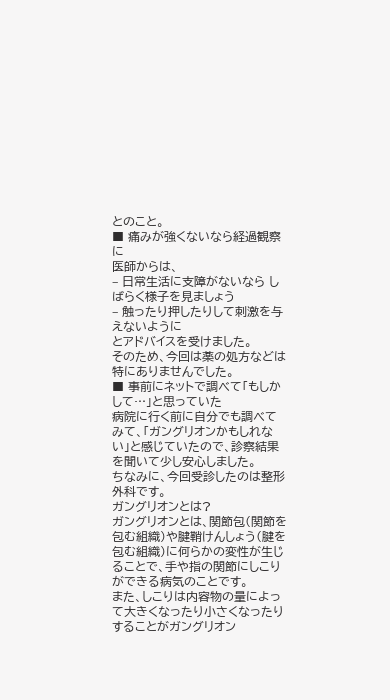とのこと。
■ 痛みが強くないなら経過観察に
医師からは、
– 日常生活に支障がないなら しばらく様子を見ましょう
– 触ったり押したりして刺激を与えないように
とアドバイスを受けました。
そのため、今回は薬の処方などは特にありませんでした。
■ 事前にネットで調べて「もしかして…」と思っていた
病院に行く前に自分でも調べてみて、「ガングリオンかもしれない」と感じていたので、診察結果を聞いて少し安心しました。
ちなみに、今回受診したのは整形外科です。
ガングリオンとは?
ガングリオンとは、関節包(関節を包む組織)や腱鞘けんしょう(腱を包む組織)に何らかの変性が生じることで、手や指の関節にしこりができる病気のことです。
また、しこりは内容物の量によって大きくなったり小さくなったりすることがガングリオン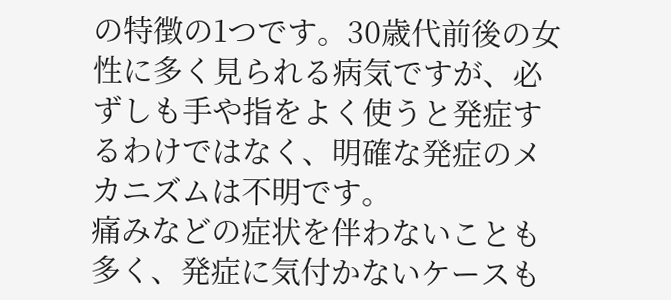の特徴の1つです。30歳代前後の女性に多く見られる病気ですが、必ずしも手や指をよく使うと発症するわけではなく、明確な発症のメカニズムは不明です。
痛みなどの症状を伴わないことも多く、発症に気付かないケースも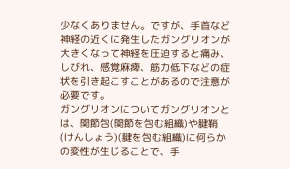少なくありません。ですが、手首など神経の近くに発生したガングリオンが大きくなって神経を圧迫すると痛み、しびれ、感覚麻痺、筋力低下などの症状を引き起こすことがあるので注意が必要です。
ガングリオンについてガングリオンとは、関節包(関節を包む組織)や腱鞘(けんしょう)(腱を包む組織)に何らかの変性が生じることで、手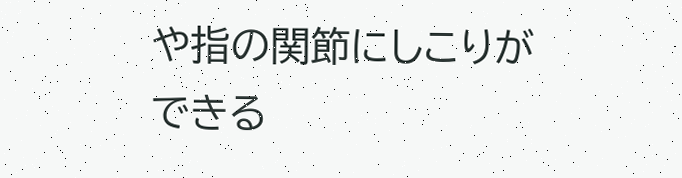や指の関節にしこりができる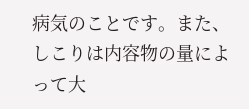病気のことです。また、しこりは内容物の量によって大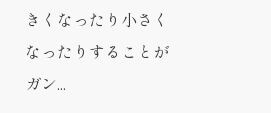きくなったり小さくなったりすることがガン...